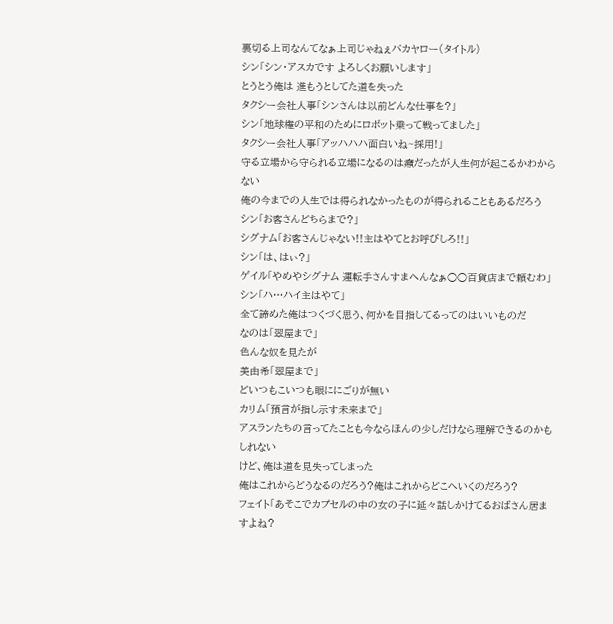裏切る上司なんてなぁ上司じゃねぇバカヤロー(タイトル)
シン「シン・アスカです よろしくお願いします」
とうとう俺は 進もうとしてた道を失った
タクシー会社人事「シンさんは以前どんな仕事を?」
シン「地球権の平和のためにロボット乗って戦ってました」
タクシー会社人事「アッハハハ面白いね~採用!」
守る立場から守られる立場になるのは癪だったが人生何が起こるかわからない
俺の今までの人生では得られなかったものが得られることもあるだろう
シン「お客さんどちらまで?」
シグナム「お客さんじゃない!!主はやてとお呼びしろ!!」
シン「は、はぃ?」
ゲイル「やめやシグナム 運転手さんすまへんなぁ○○百貨店まで頼むわ」
シン「ハ…ハイ主はやて」
全て諦めた俺はつくづく思う、何かを目指してるってのはいいものだ
なのは「翠屋まで」
色んな奴を見たが
美由希「翠屋まで」
どいつもこいつも眼ににごりが無い
カリム「預言が指し示す未来まで」
アスランたちの言ってたことも今ならほんの少しだけなら理解できるのかもしれない
けど、俺は道を見失ってしまった
俺はこれからどうなるのだろう?俺はこれからどこへいくのだろう?
フェイト「あそこでカプセルの中の女の子に延々話しかけてるおばさん居ますよね?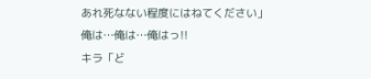あれ死なない程度にはねてください」
俺は…俺は…俺はっ!!
キラ「ど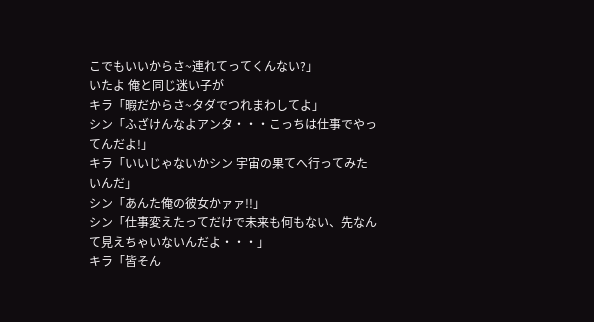こでもいいからさ~連れてってくんない?」
いたよ 俺と同じ迷い子が
キラ「暇だからさ~タダでつれまわしてよ」
シン「ふざけんなよアンタ・・・こっちは仕事でやってんだよ!」
キラ「いいじゃないかシン 宇宙の果てへ行ってみたいんだ」
シン「あんた俺の彼女かァァ!!」
シン「仕事変えたってだけで未来も何もない、先なんて見えちゃいないんだよ・・・」
キラ「皆そん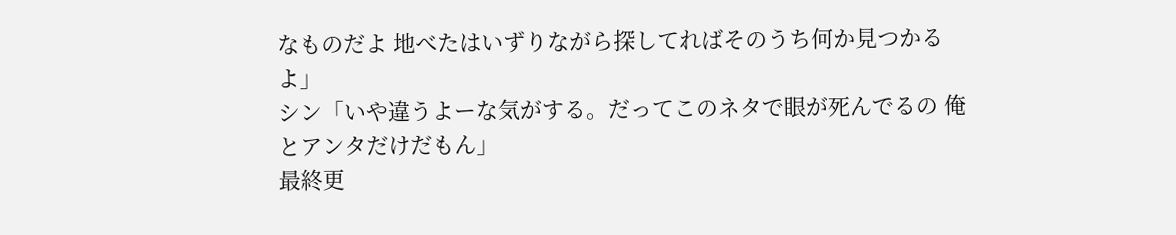なものだよ 地べたはいずりながら探してればそのうち何か見つかるよ」
シン「いや違うよーな気がする。だってこのネタで眼が死んでるの 俺とアンタだけだもん」
最終更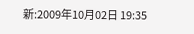新:2009年10月02日 19:35